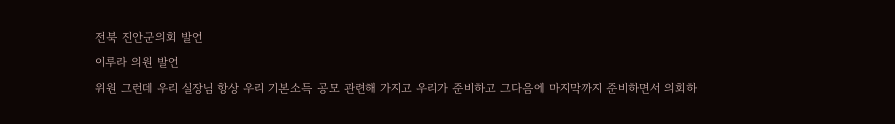전북 진안군의회 발언
이루라 의원 발언
위원 그런데 우리 실장님 항상 우리 기본소득 공모 관련해 가지고 우리가 준비하고 그다음에 마지막까지 준비하면서 의회하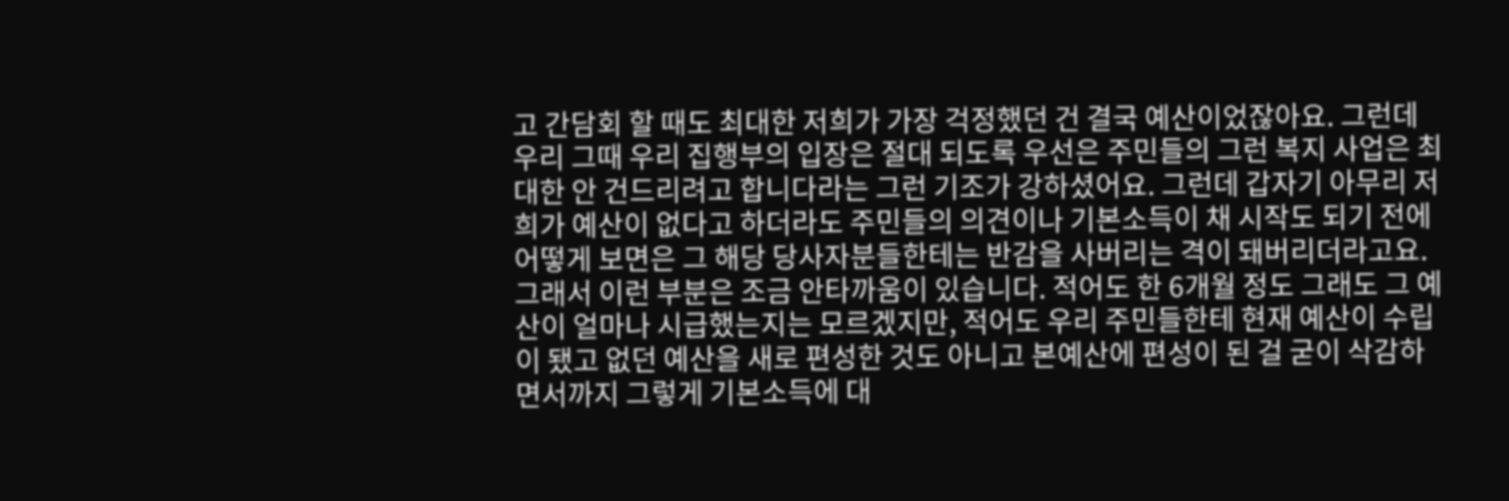고 간담회 할 때도 최대한 저희가 가장 걱정했던 건 결국 예산이었잖아요. 그런데 우리 그때 우리 집행부의 입장은 절대 되도록 우선은 주민들의 그런 복지 사업은 최대한 안 건드리려고 합니다라는 그런 기조가 강하셨어요. 그런데 갑자기 아무리 저희가 예산이 없다고 하더라도 주민들의 의견이나 기본소득이 채 시작도 되기 전에 어떻게 보면은 그 해당 당사자분들한테는 반감을 사버리는 격이 돼버리더라고요.
그래서 이런 부분은 조금 안타까움이 있습니다. 적어도 한 6개월 정도 그래도 그 예산이 얼마나 시급했는지는 모르겠지만, 적어도 우리 주민들한테 현재 예산이 수립이 됐고 없던 예산을 새로 편성한 것도 아니고 본예산에 편성이 된 걸 굳이 삭감하면서까지 그렇게 기본소득에 대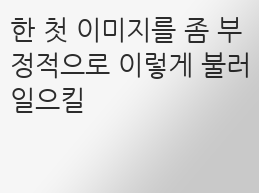한 첫 이미지를 좀 부정적으로 이렇게 불러일으킬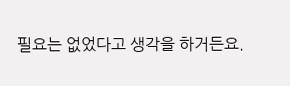필요는 없었다고 생각을 하거든요.